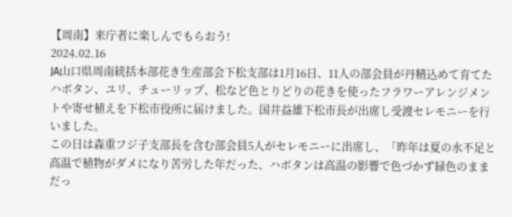【周南】来庁者に楽しんでもらおう!
2024.02.16
JA山口県周南統括本部花き生産部会下松支部は1月16日、11人の部会員が丹精込めて育てたハボタン、ユリ、チューリップ、松など色とりどりの花きを使ったフラワーアレンジメントや寄せ植えを下松市役所に届けました。国井益雄下松市長が出席し受渡セレモニーを行いました。
この日は森重フジ子支部長を含む部会員5人がセレモニーに出席し、「昨年は夏の水不足と高温で植物がダメになり苦労した年だった、ハボタンは高温の影響で色づかず緑色のままだっ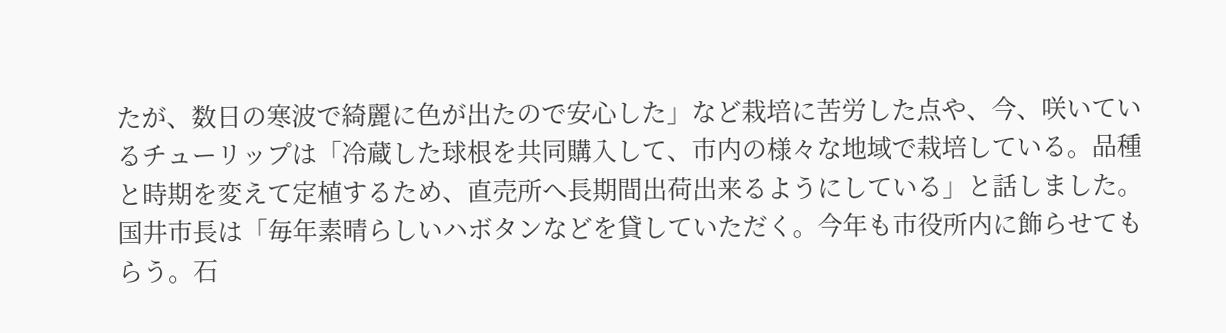たが、数日の寒波で綺麗に色が出たので安心した」など栽培に苦労した点や、今、咲いているチューリップは「冷蔵した球根を共同購入して、市内の様々な地域で栽培している。品種と時期を変えて定植するため、直売所へ長期間出荷出来るようにしている」と話しました。
国井市長は「毎年素晴らしいハボタンなどを貸していただく。今年も市役所内に飾らせてもらう。石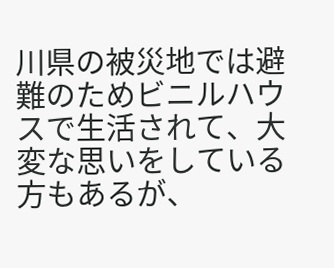川県の被災地では避難のためビニルハウスで生活されて、大変な思いをしている方もあるが、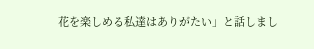花を楽しめる私達はありがたい」と話しまし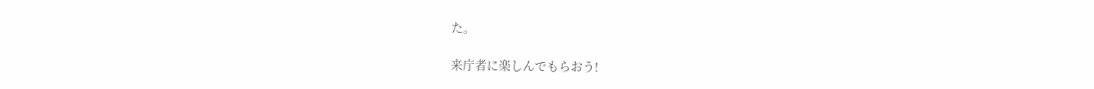た。

来庁者に楽しんでもらおう!